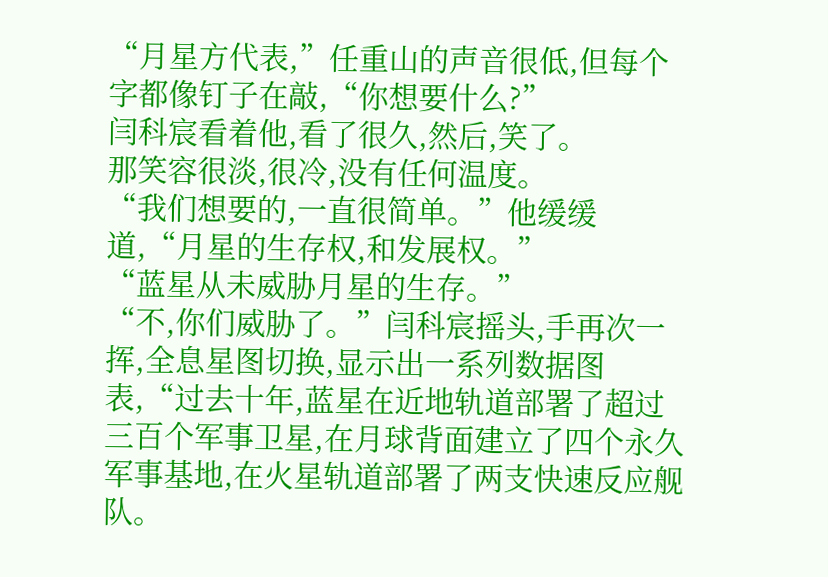“月星方代表,”任重山的声音很低,但每个字都像钉子在敲,“你想要什么?”
闫科宸看着他,看了很久,然后,笑了。
那笑容很淡,很冷,没有任何温度。
“我们想要的,一直很简单。”他缓缓道,“月星的生存权,和发展权。”
“蓝星从未威胁月星的生存。”
“不,你们威胁了。”闫科宸摇头,手再次一挥,全息星图切换,显示出一系列数据图表,“过去十年,蓝星在近地轨道部署了超过三百个军事卫星,在月球背面建立了四个永久军事基地,在火星轨道部署了两支快速反应舰队。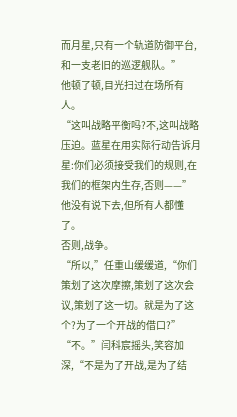而月星,只有一个轨道防御平台,和一支老旧的巡逻舰队。”
他顿了顿,目光扫过在场所有人。
“这叫战略平衡吗?不,这叫战略压迫。蓝星在用实际行动告诉月星:你们必须接受我们的规则,在我们的框架内生存,否则——”
他没有说下去,但所有人都懂了。
否则,战争。
“所以,”任重山缓缓道,“你们策划了这次摩擦,策划了这次会议,策划了这一切。就是为了这个?为了一个开战的借口?”
“不。”闫科宸摇头,笑容加深,“不是为了开战,是为了结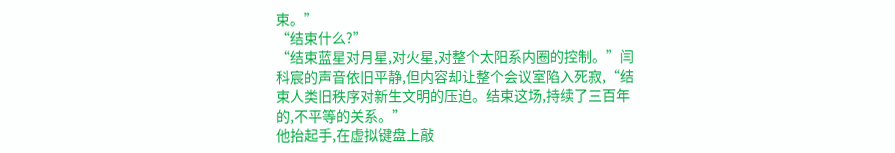束。”
“结束什么?”
“结束蓝星对月星,对火星,对整个太阳系内圈的控制。”闫科宸的声音依旧平静,但内容却让整个会议室陷入死寂,“结束人类旧秩序对新生文明的压迫。结束这场,持续了三百年的,不平等的关系。”
他抬起手,在虚拟键盘上敲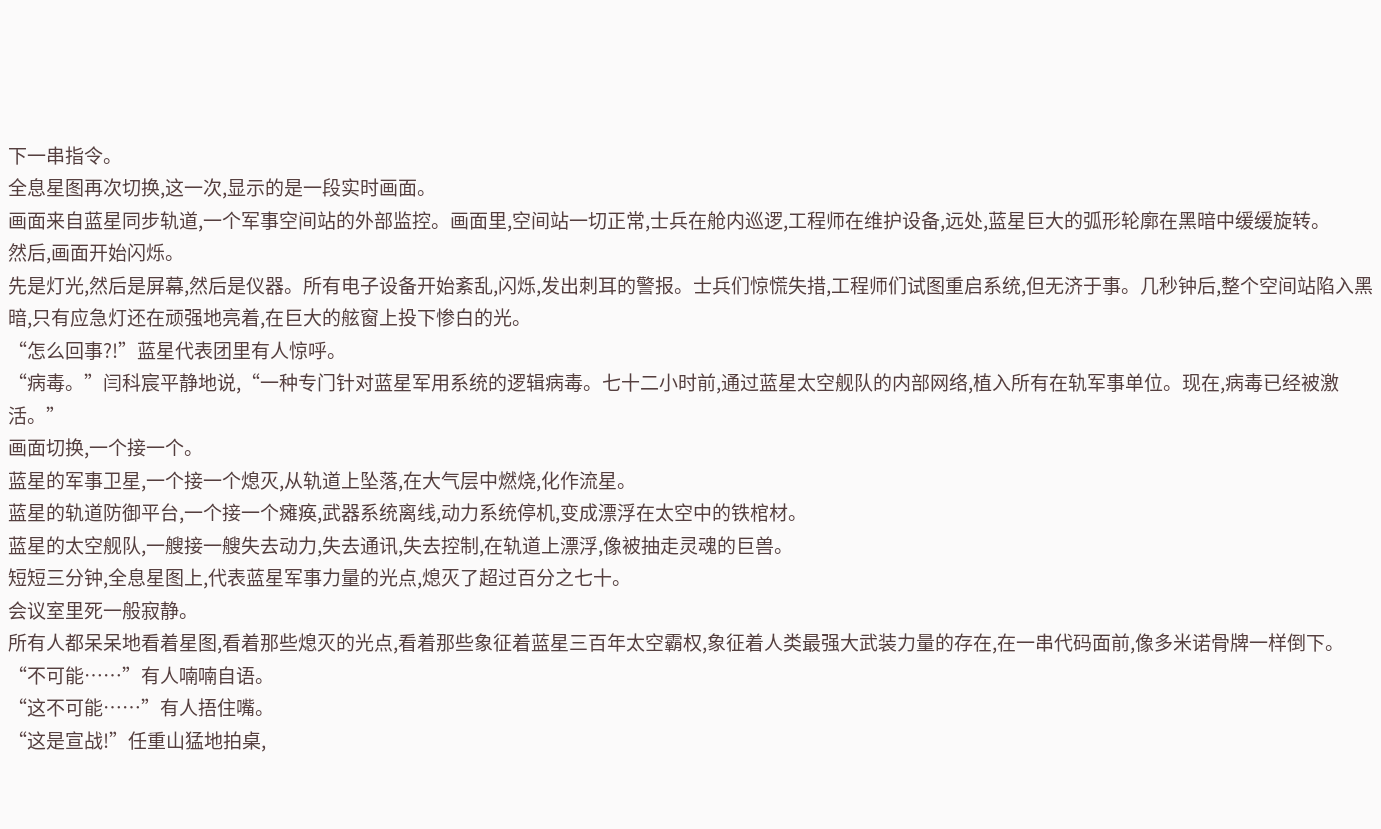下一串指令。
全息星图再次切换,这一次,显示的是一段实时画面。
画面来自蓝星同步轨道,一个军事空间站的外部监控。画面里,空间站一切正常,士兵在舱内巡逻,工程师在维护设备,远处,蓝星巨大的弧形轮廓在黑暗中缓缓旋转。
然后,画面开始闪烁。
先是灯光,然后是屏幕,然后是仪器。所有电子设备开始紊乱,闪烁,发出刺耳的警报。士兵们惊慌失措,工程师们试图重启系统,但无济于事。几秒钟后,整个空间站陷入黑暗,只有应急灯还在顽强地亮着,在巨大的舷窗上投下惨白的光。
“怎么回事?!”蓝星代表团里有人惊呼。
“病毒。”闫科宸平静地说,“一种专门针对蓝星军用系统的逻辑病毒。七十二小时前,通过蓝星太空舰队的内部网络,植入所有在轨军事单位。现在,病毒已经被激活。”
画面切换,一个接一个。
蓝星的军事卫星,一个接一个熄灭,从轨道上坠落,在大气层中燃烧,化作流星。
蓝星的轨道防御平台,一个接一个瘫痪,武器系统离线,动力系统停机,变成漂浮在太空中的铁棺材。
蓝星的太空舰队,一艘接一艘失去动力,失去通讯,失去控制,在轨道上漂浮,像被抽走灵魂的巨兽。
短短三分钟,全息星图上,代表蓝星军事力量的光点,熄灭了超过百分之七十。
会议室里死一般寂静。
所有人都呆呆地看着星图,看着那些熄灭的光点,看着那些象征着蓝星三百年太空霸权,象征着人类最强大武装力量的存在,在一串代码面前,像多米诺骨牌一样倒下。
“不可能……”有人喃喃自语。
“这不可能……”有人捂住嘴。
“这是宣战!”任重山猛地拍桌,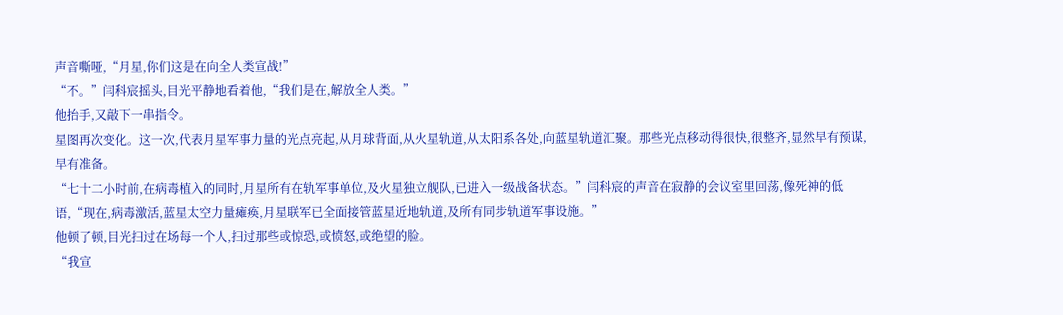声音嘶哑,“月星,你们这是在向全人类宣战!”
“不。”闫科宸摇头,目光平静地看着他,“我们是在,解放全人类。”
他抬手,又敲下一串指令。
星图再次变化。这一次,代表月星军事力量的光点亮起,从月球背面,从火星轨道,从太阳系各处,向蓝星轨道汇聚。那些光点移动得很快,很整齐,显然早有预谋,早有准备。
“七十二小时前,在病毒植入的同时,月星所有在轨军事单位,及火星独立舰队,已进入一级战备状态。”闫科宸的声音在寂静的会议室里回荡,像死神的低语,“现在,病毒激活,蓝星太空力量瘫痪,月星联军已全面接管蓝星近地轨道,及所有同步轨道军事设施。”
他顿了顿,目光扫过在场每一个人,扫过那些或惊恐,或愤怒,或绝望的脸。
“我宣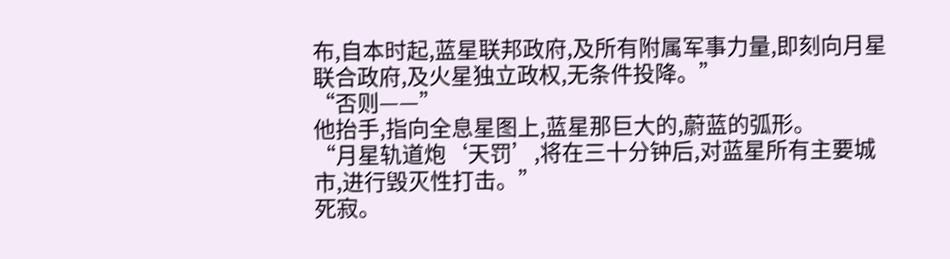布,自本时起,蓝星联邦政府,及所有附属军事力量,即刻向月星联合政府,及火星独立政权,无条件投降。”
“否则——”
他抬手,指向全息星图上,蓝星那巨大的,蔚蓝的弧形。
“月星轨道炮‘天罚’,将在三十分钟后,对蓝星所有主要城市,进行毁灭性打击。”
死寂。